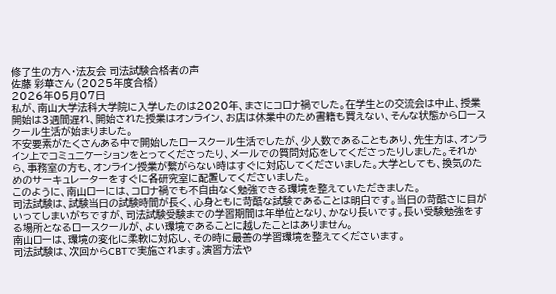修了生の方へ・法友会 司法試験合格者の声
佐藤 彩華さん (2025年度合格)
2026年05月07日
私が、南山大学法科大学院に入学したのは2020年、まさにコロナ禍でした。在学生との交流会は中止、授業開始は3週間遅れ、開始された授業はオンライン、お店は休業中のため書籍も買えない、そんな状態からロースクール生活が始まりました。
不安要素がたくさんある中で開始したロースクール生活でしたが、少人数であることもあり、先生方は、オンライン上でコミュニケーションをとってくださったり、メールでの質問対応をしてくださったりしました。それから、事務室の方も、オンライン授業が繋がらない時はすぐに対応してくださいました。大学としても、換気のためのサーキュレーターをすぐに各研究室に配置してくださいました。
このように、南山ローには、コロナ禍でも不自由なく勉強できる環境を整えていただきました。
司法試験は、試験当日の試験時間が長く、心身ともに苛酷な試験であることは明白です。当日の苛酷さに目がいってしまいがちですが、司法試験受験までの学習期間は年単位となり、かなり長いです。長い受験勉強をする場所となるロースクールが、よい環境であることに越したことはありません。
南山ローは、環境の変化に柔軟に対応し、その時に最善の学習環境を整えてくださいます。
司法試験は、次回からCBTで実施されます。演習方法や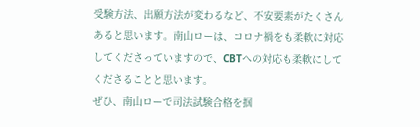受験方法、出願方法が変わるなど、不安要素がたくさんあると思います。南山ローは、コロナ禍をも柔軟に対応してくださっていますので、CBTへの対応も柔軟にしてくださることと思います。
ぜひ、南山ローで司法試験合格を掴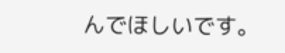んでほしいです。